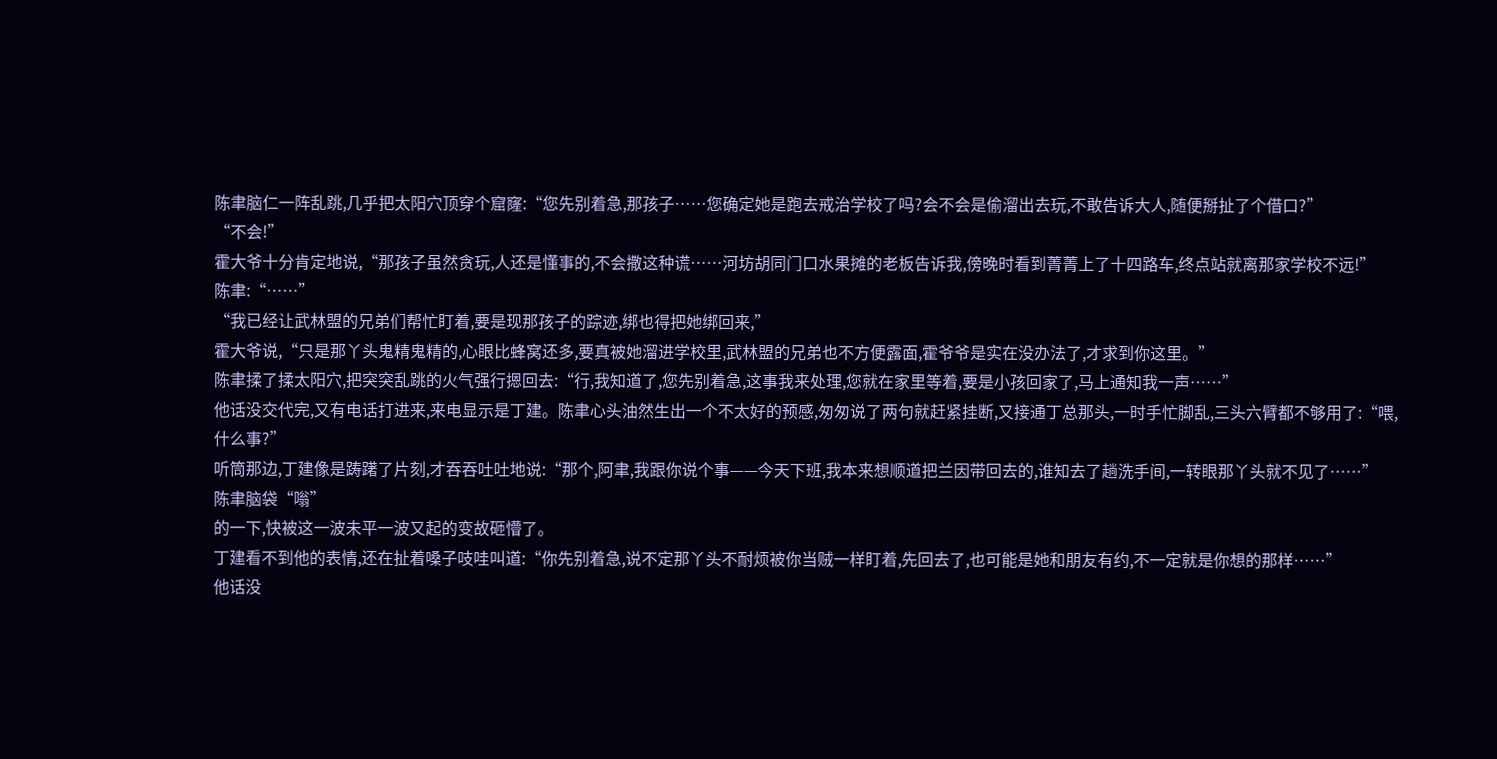陈聿脑仁一阵乱跳,几乎把太阳穴顶穿个窟窿:“您先别着急,那孩子……您确定她是跑去戒治学校了吗?会不会是偷溜出去玩,不敢告诉大人,随便掰扯了个借口?”
“不会!”
霍大爷十分肯定地说,“那孩子虽然贪玩,人还是懂事的,不会撒这种谎……河坊胡同门口水果摊的老板告诉我,傍晚时看到菁菁上了十四路车,终点站就离那家学校不远!”
陈聿:“……”
“我已经让武林盟的兄弟们帮忙盯着,要是现那孩子的踪迹,绑也得把她绑回来,”
霍大爷说,“只是那丫头鬼精鬼精的,心眼比蜂窝还多,要真被她溜进学校里,武林盟的兄弟也不方便露面,霍爷爷是实在没办法了,才求到你这里。”
陈聿揉了揉太阳穴,把突突乱跳的火气强行摁回去:“行,我知道了,您先别着急,这事我来处理,您就在家里等着,要是小孩回家了,马上通知我一声……”
他话没交代完,又有电话打进来,来电显示是丁建。陈聿心头油然生出一个不太好的预感,匆匆说了两句就赶紧挂断,又接通丁总那头,一时手忙脚乱,三头六臂都不够用了:“喂,什么事?”
听筒那边,丁建像是踌躇了片刻,才吞吞吐吐地说:“那个,阿聿,我跟你说个事——今天下班,我本来想顺道把兰因带回去的,谁知去了趟洗手间,一转眼那丫头就不见了……”
陈聿脑袋“嗡”
的一下,快被这一波未平一波又起的变故砸懵了。
丁建看不到他的表情,还在扯着嗓子吱哇叫道:“你先别着急,说不定那丫头不耐烦被你当贼一样盯着,先回去了,也可能是她和朋友有约,不一定就是你想的那样……”
他话没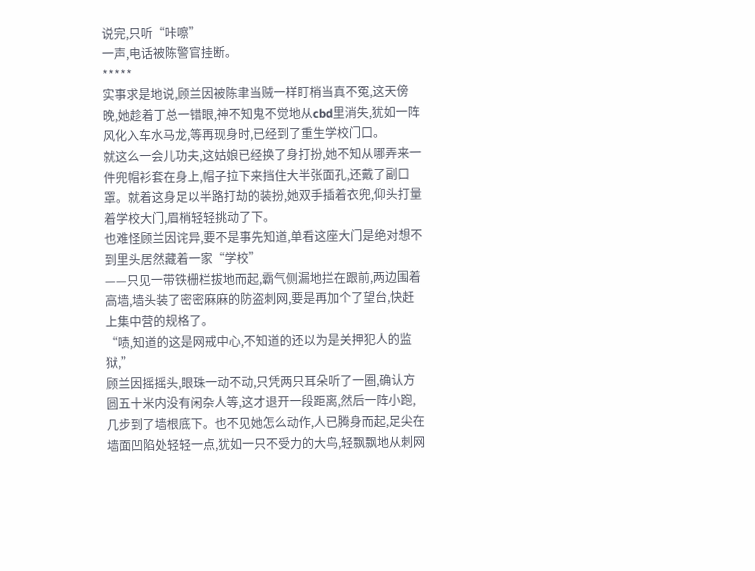说完,只听“咔嚓”
一声,电话被陈警官挂断。
*****
实事求是地说,顾兰因被陈聿当贼一样盯梢当真不冤,这天傍晚,她趁着丁总一错眼,神不知鬼不觉地从cbd里消失,犹如一阵风化入车水马龙,等再现身时,已经到了重生学校门口。
就这么一会儿功夫,这姑娘已经换了身打扮,她不知从哪弄来一件兜帽衫套在身上,帽子拉下来挡住大半张面孔,还戴了副口罩。就着这身足以半路打劫的装扮,她双手插着衣兜,仰头打量着学校大门,眉梢轻轻挑动了下。
也难怪顾兰因诧异,要不是事先知道,单看这座大门是绝对想不到里头居然藏着一家“学校”
——只见一带铁栅栏拔地而起,霸气侧漏地拦在跟前,两边围着高墙,墙头装了密密麻麻的防盗刺网,要是再加个了望台,快赶上集中营的规格了。
“啧,知道的这是网戒中心,不知道的还以为是关押犯人的监狱,”
顾兰因摇摇头,眼珠一动不动,只凭两只耳朵听了一圈,确认方圆五十米内没有闲杂人等,这才退开一段距离,然后一阵小跑,几步到了墙根底下。也不见她怎么动作,人已腾身而起,足尖在墙面凹陷处轻轻一点,犹如一只不受力的大鸟,轻飘飘地从刺网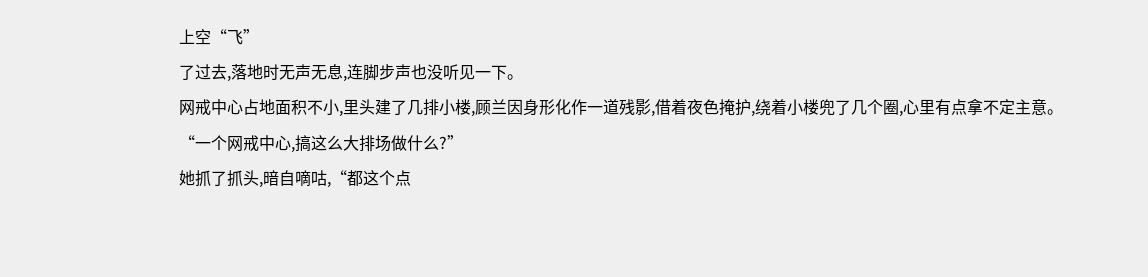上空“飞”
了过去,落地时无声无息,连脚步声也没听见一下。
网戒中心占地面积不小,里头建了几排小楼,顾兰因身形化作一道残影,借着夜色掩护,绕着小楼兜了几个圈,心里有点拿不定主意。
“一个网戒中心,搞这么大排场做什么?”
她抓了抓头,暗自嘀咕,“都这个点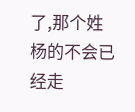了,那个姓杨的不会已经走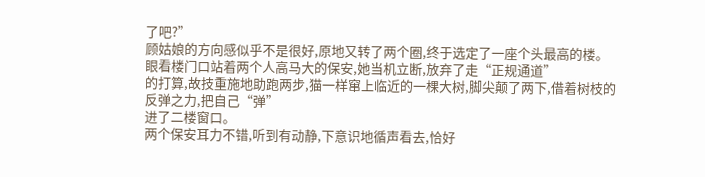了吧?”
顾姑娘的方向感似乎不是很好,原地又转了两个圈,终于选定了一座个头最高的楼。眼看楼门口站着两个人高马大的保安,她当机立断,放弃了走“正规通道”
的打算,故技重施地助跑两步,猫一样窜上临近的一棵大树,脚尖颠了两下,借着树枝的反弹之力,把自己“弹”
进了二楼窗口。
两个保安耳力不错,听到有动静,下意识地循声看去,恰好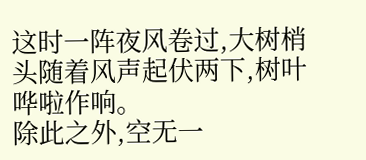这时一阵夜风卷过,大树梢头随着风声起伏两下,树叶哗啦作响。
除此之外,空无一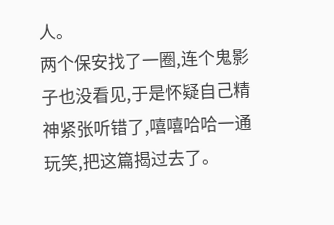人。
两个保安找了一圈,连个鬼影子也没看见,于是怀疑自己精神紧张听错了,嘻嘻哈哈一通玩笑,把这篇揭过去了。